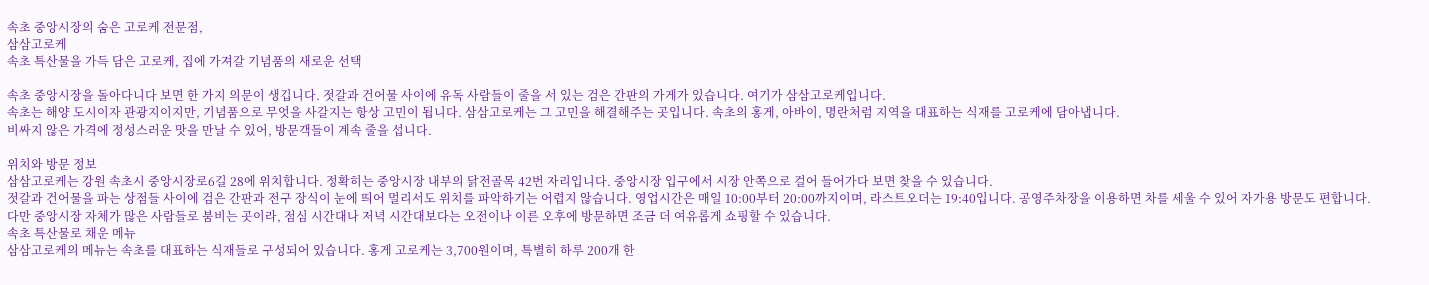속초 중앙시장의 숨은 고로케 전문점,
삼삼고로케
속초 특산물을 가득 담은 고로케, 집에 가져갈 기념품의 새로운 선택

속초 중앙시장을 돌아다니다 보면 한 가지 의문이 생깁니다. 젓갈과 건어물 사이에 유독 사람들이 줄을 서 있는 검은 간판의 가게가 있습니다. 여기가 삼삼고로케입니다.
속초는 해양 도시이자 관광지이지만, 기념품으로 무엇을 사갈지는 항상 고민이 됩니다. 삼삼고로케는 그 고민을 해결해주는 곳입니다. 속초의 홍게, 아바이, 명란처럼 지역을 대표하는 식재를 고로케에 담아냅니다.
비싸지 않은 가격에 정성스러운 맛을 만날 수 있어, 방문객들이 계속 줄을 섭니다.

위치와 방문 정보
삼삼고로케는 강원 속초시 중앙시장로6길 28에 위치합니다. 정확히는 중앙시장 내부의 닭전골목 42번 자리입니다. 중앙시장 입구에서 시장 안쪽으로 걸어 들어가다 보면 찾을 수 있습니다.
젓갈과 건어물을 파는 상점들 사이에 검은 간판과 전구 장식이 눈에 띄어 멀리서도 위치를 파악하기는 어렵지 않습니다. 영업시간은 매일 10:00부터 20:00까지이며, 라스트오더는 19:40입니다. 공영주차장을 이용하면 차를 세울 수 있어 자가용 방문도 편합니다.
다만 중앙시장 자체가 많은 사람들로 붐비는 곳이라, 점심 시간대나 저녁 시간대보다는 오전이나 이른 오후에 방문하면 조금 더 여유롭게 쇼핑할 수 있습니다.
속초 특산물로 채운 메뉴
삼삼고로케의 메뉴는 속초를 대표하는 식재들로 구성되어 있습니다. 홍게 고로케는 3,700원이며, 특별히 하루 200개 한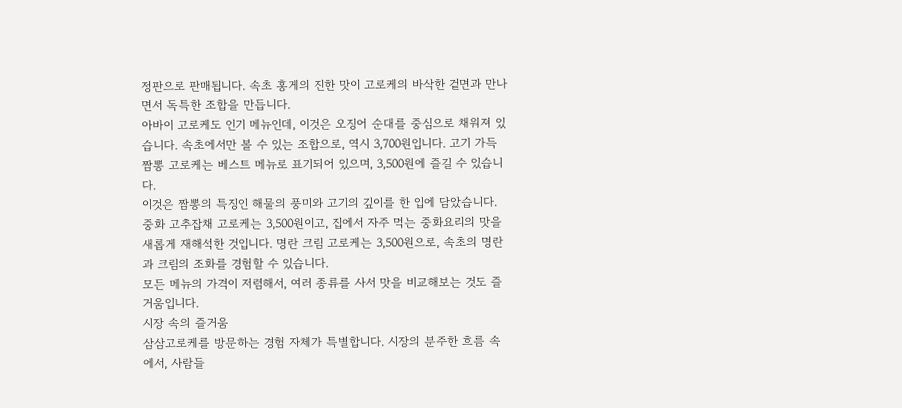정판으로 판매됩니다. 속초 홍게의 진한 맛이 고로케의 바삭한 겉면과 만나면서 독특한 조합을 만듭니다.
아바이 고로케도 인기 메뉴인데, 이것은 오징어 순대를 중심으로 채워져 있습니다. 속초에서만 볼 수 있는 조합으로, 역시 3,700원입니다. 고기 가득 짬뽕 고로케는 베스트 메뉴로 표기되어 있으며, 3,500원에 즐길 수 있습니다.
이것은 짬뽕의 특징인 해물의 풍미와 고기의 깊이를 한 입에 담았습니다. 중화 고추잡채 고로케는 3,500원이고, 집에서 자주 먹는 중화요리의 맛을 새롭게 재해석한 것입니다. 명란 크림 고로케는 3,500원으로, 속초의 명란과 크림의 조화를 경험할 수 있습니다.
모든 메뉴의 가격이 저렴해서, 여러 종류를 사서 맛을 비교해보는 것도 즐거움입니다.
시장 속의 즐거움
삼삼고로케를 방문하는 경험 자체가 특별합니다. 시장의 분주한 흐름 속에서, 사람들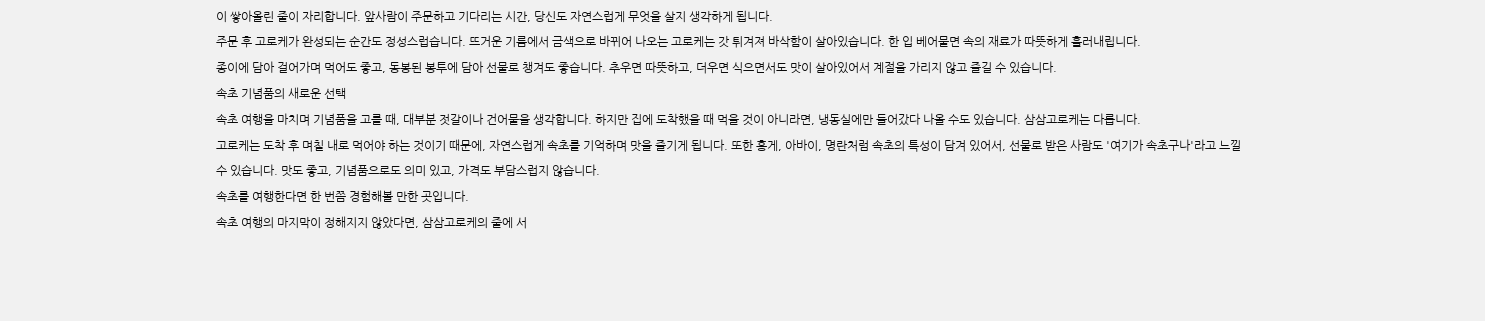이 쌓아올린 줄이 자리합니다. 앞사람이 주문하고 기다리는 시간, 당신도 자연스럽게 무엇을 살지 생각하게 됩니다.
주문 후 고로케가 완성되는 순간도 정성스럽습니다. 뜨거운 기름에서 금색으로 바뀌어 나오는 고로케는 갓 튀겨져 바삭함이 살아있습니다. 한 입 베어물면 속의 재료가 따뜻하게 흘러내립니다.
종이에 담아 걸어가며 먹어도 좋고, 동봉된 봉투에 담아 선물로 챙겨도 좋습니다. 추우면 따뜻하고, 더우면 식으면서도 맛이 살아있어서 계절을 가리지 않고 즐길 수 있습니다.
속초 기념품의 새로운 선택
속초 여행을 마치며 기념품을 고를 때, 대부분 젓갈이나 건어물을 생각합니다. 하지만 집에 도착했을 때 먹을 것이 아니라면, 냉동실에만 들어갔다 나올 수도 있습니다. 삼삼고로케는 다릅니다.
고로케는 도착 후 며칠 내로 먹어야 하는 것이기 때문에, 자연스럽게 속초를 기억하며 맛을 즐기게 됩니다. 또한 홍게, 아바이, 명란처럼 속초의 특성이 담겨 있어서, 선물로 받은 사람도 '여기가 속초구나'라고 느낄 수 있습니다. 맛도 좋고, 기념품으로도 의미 있고, 가격도 부담스럽지 않습니다.
속초를 여행한다면 한 번쯤 경험해볼 만한 곳입니다.
속초 여행의 마지막이 정해지지 않았다면, 삼삼고로케의 줄에 서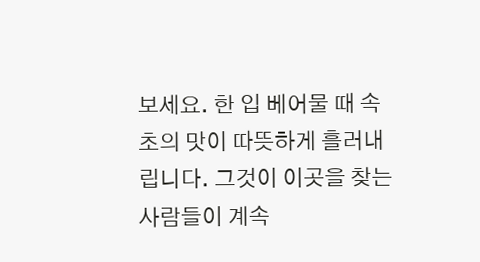보세요. 한 입 베어물 때 속초의 맛이 따뜻하게 흘러내립니다. 그것이 이곳을 찾는 사람들이 계속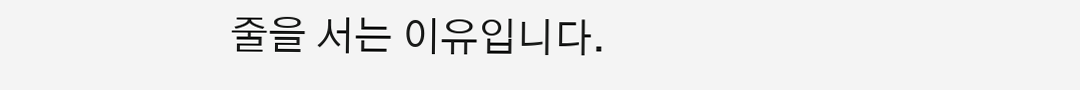줄을 서는 이유입니다.